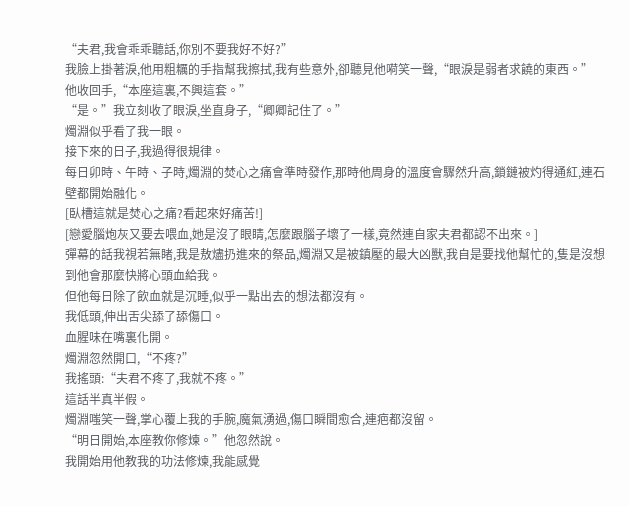“夫君,我會乖乖聽話,你別不要我好不好?”
我臉上掛著淚,他用粗糲的手指幫我擦拭,我有些意外,卻聽見他嗬笑一聲,“眼淚是弱者求饒的東西。”
他收回手,“本座這裏,不興這套。”
“是。”我立刻收了眼淚,坐直身子,“卿卿記住了。”
燭淵似乎看了我一眼。
接下來的日子,我過得很規律。
每日卯時、午時、子時,燭淵的焚心之痛會準時發作,那時他周身的溫度會驟然升高,鎖鏈被灼得通紅,連石壁都開始融化。
[臥槽這就是焚心之痛?看起來好痛苦!]
[戀愛腦炮灰又要去喂血,她是沒了眼睛,怎麼跟腦子壞了一樣,竟然連自家夫君都認不出來。]
彈幕的話我視若無睹,我是敖燼扔進來的祭品,燭淵又是被鎮壓的最大凶獸,我自是要找他幫忙的,隻是沒想到他會那麼快將心頭血給我。
但他每日除了飲血就是沉睡,似乎一點出去的想法都沒有。
我低頭,伸出舌尖舔了舔傷口。
血腥味在嘴裏化開。
燭淵忽然開口,“不疼?”
我搖頭:“夫君不疼了,我就不疼。”
這話半真半假。
燭淵嗤笑一聲,掌心覆上我的手腕,魔氣湧過,傷口瞬間愈合,連疤都沒留。
“明日開始,本座教你修煉。”他忽然說。
我開始用他教我的功法修煉,我能感覺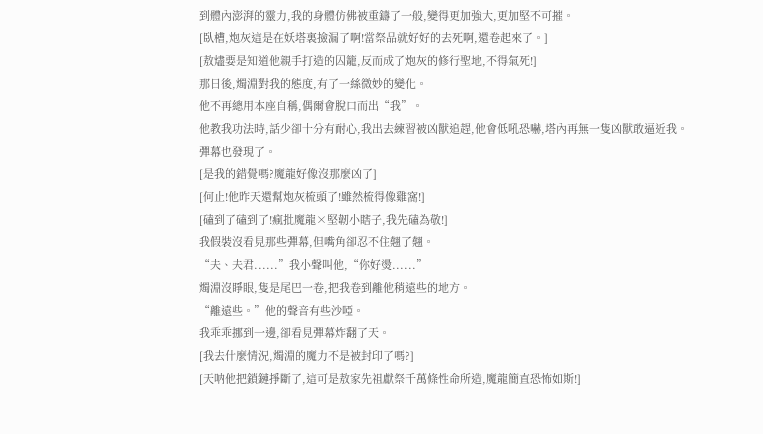到體內澎湃的靈力,我的身體仿佛被重鑄了一般,變得更加強大,更加堅不可摧。
[臥槽,炮灰這是在妖塔裏撿漏了啊!當祭品就好好的去死啊,還卷起來了。]
[敖燼要是知道他親手打造的囚籠,反而成了炮灰的修行聖地,不得氣死!]
那日後,燭淵對我的態度,有了一絲微妙的變化。
他不再總用本座自稱,偶爾會脫口而出“我”。
他教我功法時,話少卻十分有耐心,我出去練習被凶獸追趕,他會低吼恐嚇,塔內再無一隻凶獸敢逼近我。
彈幕也發現了。
[是我的錯覺嗎?魔龍好像沒那麼凶了]
[何止!他昨天還幫炮灰梳頭了!雖然梳得像雞窩!]
[磕到了磕到了!瘋批魔龍×堅韌小瞎子,我先磕為敬!]
我假裝沒看見那些彈幕,但嘴角卻忍不住翹了翹。
“夫、夫君......”我小聲叫他,“你好燙......”
燭淵沒睜眼,隻是尾巴一卷,把我卷到離他稍遠些的地方。
“離遠些。”他的聲音有些沙啞。
我乖乖挪到一邊,卻看見彈幕炸翻了天。
[我去什麼情況,燭淵的魔力不是被封印了嗎?]
[天呐他把鎖鏈掙斷了,這可是敖家先祖獻祭千萬條性命所造,魔龍簡直恐怖如斯!]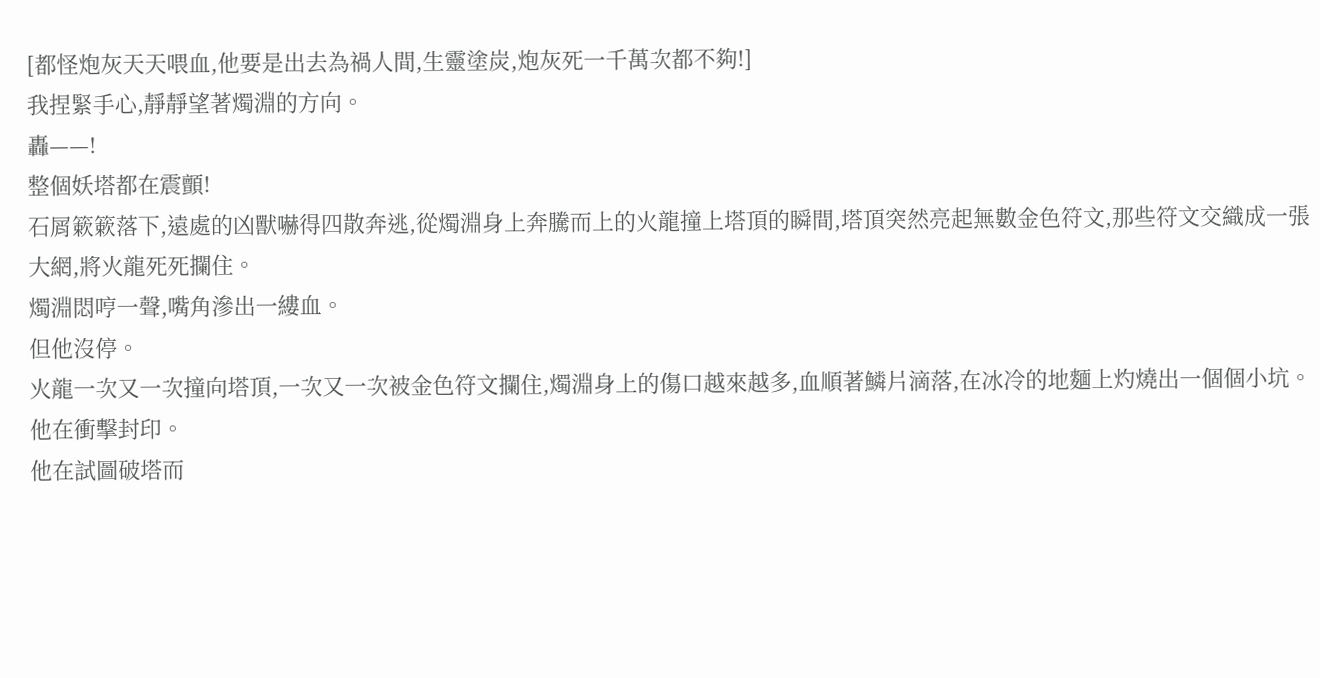[都怪炮灰天天喂血,他要是出去為禍人間,生靈塗炭,炮灰死一千萬次都不夠!]
我捏緊手心,靜靜望著燭淵的方向。
轟——!
整個妖塔都在震顫!
石屑簌簌落下,遠處的凶獸嚇得四散奔逃,從燭淵身上奔騰而上的火龍撞上塔頂的瞬間,塔頂突然亮起無數金色符文,那些符文交織成一張大網,將火龍死死攔住。
燭淵悶哼一聲,嘴角滲出一縷血。
但他沒停。
火龍一次又一次撞向塔頂,一次又一次被金色符文攔住,燭淵身上的傷口越來越多,血順著鱗片滴落,在冰冷的地麵上灼燒出一個個小坑。
他在衝擊封印。
他在試圖破塔而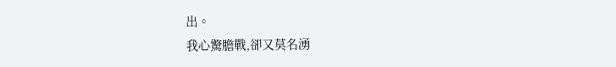出。
我心驚膽戰,卻又莫名湧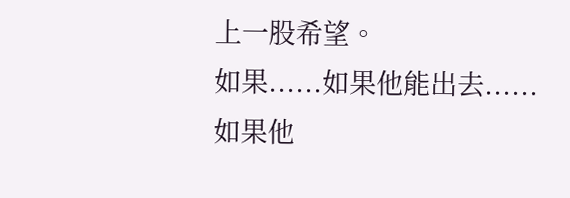上一股希望。
如果......如果他能出去......
如果他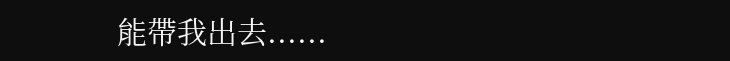能帶我出去......